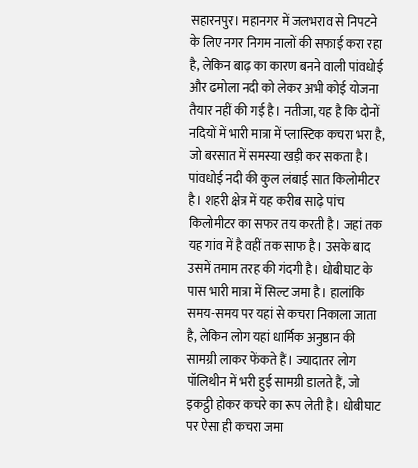सहारनपुर। महानगर में जलभराव से निपटने के लिए नगर निगम नालों की सफाई करा रहा है, लेकिन बाढ़ का कारण बनने वाली पांवधोई और ढमोला नदी को लेकर अभी कोई योजना तैयार नहीं की गई है। नतीजा, यह है कि दोनों नदियों में भारी मात्रा में प्लास्टिक कचरा भरा है, जो बरसात में समस्या खड़ी कर सकता है।
पांवधोई नदी की कुल लंबाई सात किलोमीटर है। शहरी क्षेत्र में यह करीब साढ़े पांच किलोमीटर का सफर तय करती है। जहां तक यह गांव में है वहीं तक साफ है। उसके बाद उसमें तमाम तरह की गंदगी है। धोबीघाट के पास भारी मात्रा में सिल्ट जमा है। हालांकि समय-समय पर यहां से कचरा निकाला जाता है, लेकिन लोग यहां धार्मिक अनुष्ठान की सामग्री लाकर फेंकते हैं। ज्यादातर लोग पॉलिथीन में भरी हुई सामग्री डालते हैं, जो इकट्ठी होकर कचरे का रूप लेती है। धोबीघाट पर ऐसा ही कचरा जमा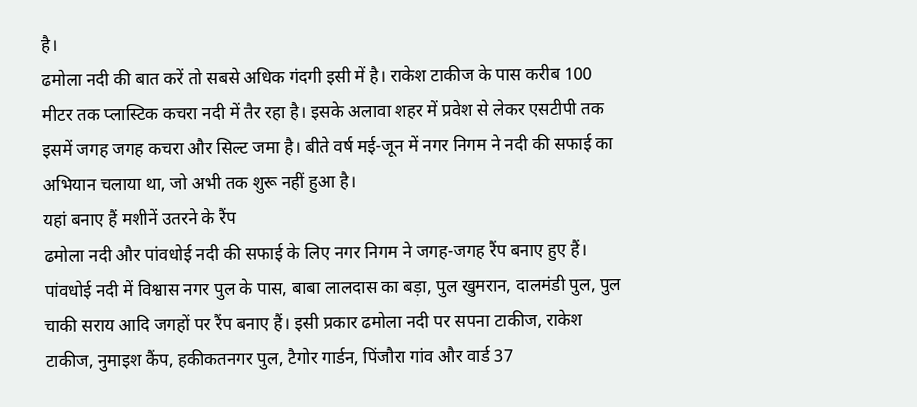है।
ढमोला नदी की बात करें तो सबसे अधिक गंदगी इसी में है। राकेश टाकीज के पास करीब 100 मीटर तक प्लास्टिक कचरा नदी में तैर रहा है। इसके अलावा शहर में प्रवेश से लेकर एसटीपी तक इसमें जगह जगह कचरा और सिल्ट जमा है। बीते वर्ष मई-जून में नगर निगम ने नदी की सफाई का अभियान चलाया था, जो अभी तक शुरू नहीं हुआ है।
यहां बनाए हैं मशीनें उतरने के रैंप
ढमोला नदी और पांवधोई नदी की सफाई के लिए नगर निगम ने जगह-जगह रैंप बनाए हुए हैं। पांवधोई नदी में विश्वास नगर पुल के पास, बाबा लालदास का बड़ा, पुल खुमरान, दालमंडी पुल, पुल चाकी सराय आदि जगहों पर रैंप बनाए हैं। इसी प्रकार ढमोला नदी पर सपना टाकीज, राकेश टाकीज, नुमाइश कैंप, हकीकतनगर पुल, टैगोर गार्डन, पिंजौरा गांव और वार्ड 37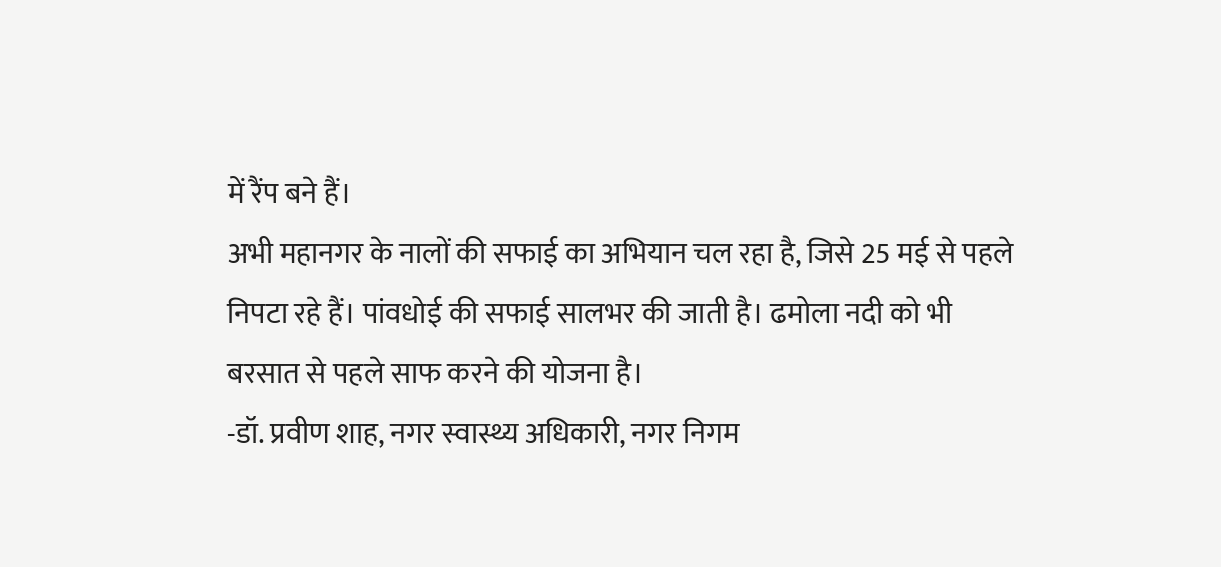में रैंप बने हैं।
अभी महानगर के नालों की सफाई का अभियान चल रहा है, जिसे 25 मई से पहले निपटा रहे हैं। पांवधोई की सफाई सालभर की जाती है। ढमोला नदी को भी बरसात से पहले साफ करने की योजना है।
-डॉ. प्रवीण शाह, नगर स्वास्थ्य अधिकारी, नगर निगम